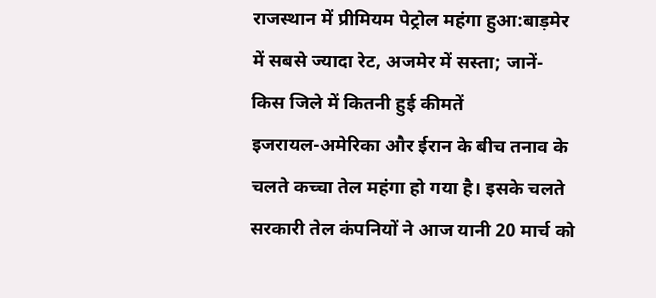राजस्थान में प्रीमियम पेट्रोल महंगा हुआ:बाड़मेर में सबसे ज्यादा रेट, अजमेर में सस्ता; जानें- किस जिले में कितनी हुई कीमतें
इजरायल-अमेरिका और ईरान के बीच तनाव के चलते कच्चा तेल महंगा हो गया है। इसके चलते सरकारी तेल कंपनियों ने आज यानी 20 मार्च को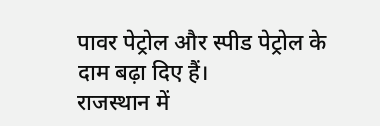पावर पेट्रोल और स्पीड पेट्रोल के दाम बढ़ा दिए हैं।
राजस्थान में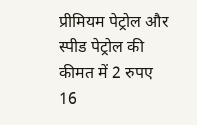प्रीमियम पेट्रोल और स्पीड पेट्रोल की कीमत में 2 रुपए 16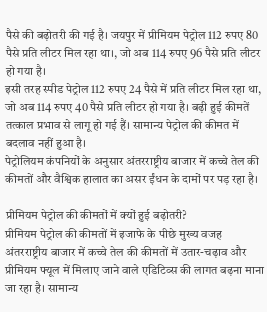पैसे की बढ़ोतरी की गई है। जयपुर में प्रीमियम पेट्रोल 112 रुपए 80 पैसे प्रति लीटर मिल रहा था।, जो अब 114 रुपए 96 पैसे प्रति लीटर हो गया है।
इसी तरह स्पीड पेट्रोल 112 रुपए 24 पैसे में प्रति लीटर मिल रहा था, जो अब 114 रुपए 40 पैसे प्रति लीटर हो गया है। बढ़ी हुई कीमतें तत्काल प्रभाव से लागू हो गई हैं। सामान्य पेट्रोल की कीमत में बदलाव नहीं हुआ है।
पेट्रोलियम कंपनियों के अनुसार अंतरराष्ट्रीय बाजार में कच्चे तेल की कीमतों और वैश्विक हालात का असर ईंधन के दामों पर पड़ रहा है।

प्रीमियम पेट्रोल की कीमतों में क्यों हुई बढ़ोतरी?
प्रीमियम पेट्रोल की कीमतों में इजाफे के पीछे मुख्य वजह अंतरराष्ट्रीय बाजार में कच्चे तेल की कीमतों में उतार-चढ़ाव और प्रीमियम फ्यूल में मिलाए जाने वाले एडिटिव्स की लागत बढ़ना माना जा रहा है। सामान्य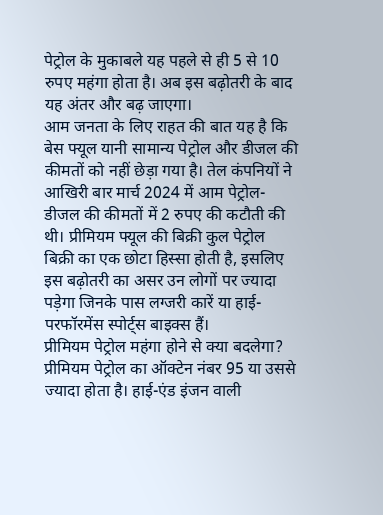पेट्रोल के मुकाबले यह पहले से ही 5 से 10 रुपए महंगा होता है। अब इस बढ़ोतरी के बाद यह अंतर और बढ़ जाएगा।
आम जनता के लिए राहत की बात यह है कि बेस फ्यूल यानी सामान्य पेट्रोल और डीजल की कीमतों को नहीं छेड़ा गया है। तेल कंपनियों ने आखिरी बार मार्च 2024 में आम पेट्रोल-डीजल की कीमतों में 2 रुपए की कटौती की थी। प्रीमियम फ्यूल की बिक्री कुल पेट्रोल बिक्री का एक छोटा हिस्सा होती है, इसलिए इस बढ़ोतरी का असर उन लोगों पर ज्यादा पड़ेगा जिनके पास लग्जरी कारें या हाई-परफॉरमेंस स्पोर्ट्स बाइक्स हैं।
प्रीमियम पेट्रोल महंगा होने से क्या बदलेगा?
प्रीमियम पेट्रोल का ऑक्टेन नंबर 95 या उससे ज्यादा होता है। हाई-एंड इंजन वाली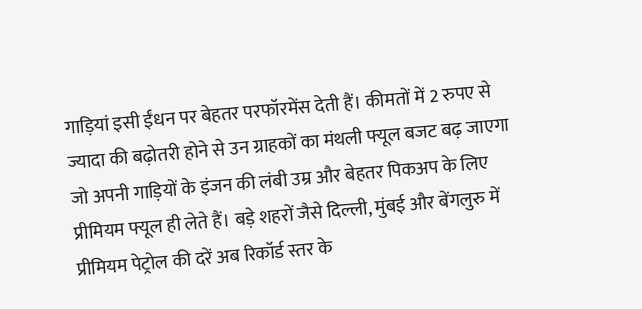गाड़ियां इसी ईंधन पर बेहतर परफॉरमेंस देती हैं। कीमतों में 2 रुपए से ज्यादा की बढ़ोतरी होने से उन ग्राहकों का मंथली फ्यूल बजट बढ़ जाएगा जो अपनी गाड़ियों के इंजन की लंबी उम्र और बेहतर पिकअप के लिए प्रीमियम फ्यूल ही लेते हैं। बड़े शहरों जैसे दिल्ली, मुंबई और बेंगलुरु में प्रीमियम पेट्रोल की दरें अब रिकॉर्ड स्तर के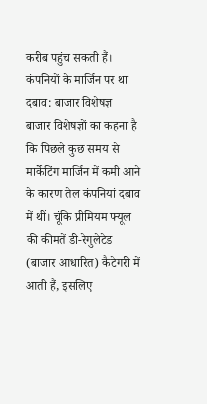करीब पहुंच सकती हैं।
कंपनियों के मार्जिन पर था दबाव: बाजार विशेषज्ञ
बाजार विशेषज्ञों का कहना है कि पिछले कुछ समय से मार्केटिंग मार्जिन में कमी आने के कारण तेल कंपनियां दबाव में थीं। चूंकि प्रीमियम फ्यूल की कीमतें डी-रेगुलेटेड (बाजार आधारित) कैटेगरी में आती हैं, इसलिए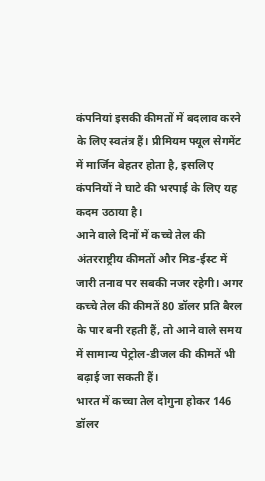कंपनियां इसकी कीमतों में बदलाव करने के लिए स्वतंत्र हैं। प्रीमियम फ्यूल सेगमेंट में मार्जिन बेहतर होता है, इसलिए कंपनियों ने घाटे की भरपाई के लिए यह कदम उठाया है।
आने वाले दिनों में कच्चे तेल की अंतरराष्ट्रीय कीमतों और मिड-ईस्ट में जारी तनाव पर सबकी नजर रहेगी। अगर कच्चे तेल की कीमतें 80 डॉलर प्रति बैरल के पार बनी रहती हैं, तो आने वाले समय में सामान्य पेट्रोल-डीजल की कीमतें भी बढ़ाई जा सकती हैं।
भारत में कच्चा तेल दोगुना होकर 146 डॉलर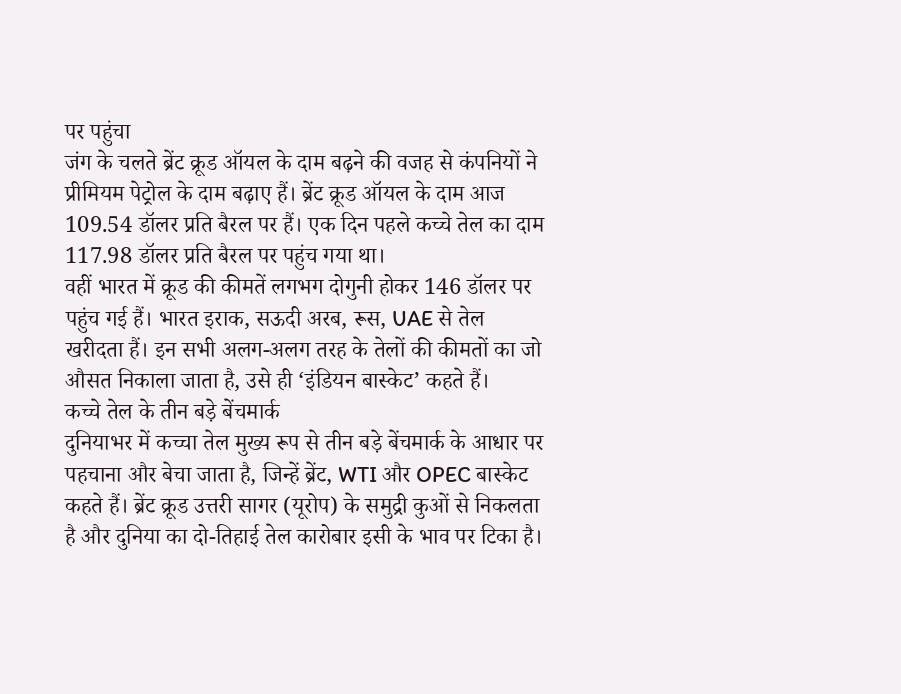पर पहुंचा
जंग के चलते ब्रेंट क्रूड ऑयल के दाम बढ़ने की वजह से कंपनियों ने प्रीमियम पेट्रोल के दाम बढ़ाए हैं। ब्रेंट क्रूड ऑयल के दाम आज 109.54 डॉलर प्रति बैरल पर हैं। एक दिन पहले कच्चे तेल का दाम 117.98 डॉलर प्रति बैरल पर पहुंच गया था।
वहीं भारत में क्रूड की कीमतें लगभग दोगुनी होकर 146 डॉलर पर पहुंच गई हैं। भारत इराक, सऊदी अरब, रूस, UAE से तेल खरीदता हैं। इन सभी अलग-अलग तरह के तेलों की कीमतों का जो औसत निकाला जाता है, उसे ही ‘इंडियन बास्केट’ कहते हैं।
कच्चे तेल के तीन बड़े बेंचमार्क
दुनियाभर में कच्चा तेल मुख्य रूप से तीन बड़े बेंचमार्क के आधार पर पहचाना और बेचा जाता है, जिन्हें ब्रेंट, WTI और OPEC बास्केट कहते हैं। ब्रेंट क्रूड उत्तरी सागर (यूरोप) के समुद्री कुओं से निकलता है और दुनिया का दो-तिहाई तेल कारोबार इसी के भाव पर टिका है।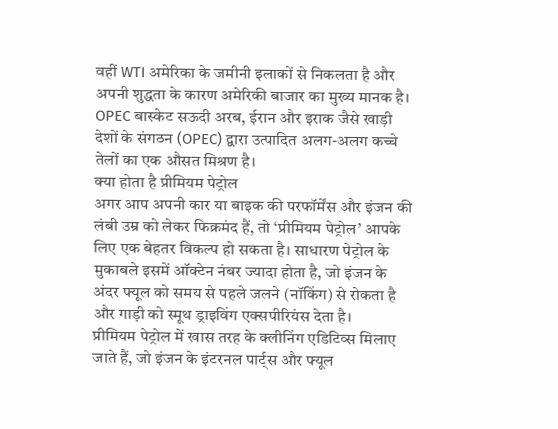वहीं WTI अमेरिका के जमीनी इलाकों से निकलता है और अपनी शुद्धता के कारण अमेरिकी बाजार का मुख्य मानक है। OPEC बास्केट सऊदी अरब, ईरान और इराक जैसे खाड़ी देशों के संगठन (OPEC) द्वारा उत्पादित अलग-अलग कच्चे तेलों का एक औसत मिश्रण है।
क्या होता है प्रीमियम पेट्रोल
अगर आप अपनी कार या बाइक की परफॉर्मेंस और इंजन की लंबी उम्र को लेकर फिक्रमंद हैं, तो ‘प्रीमियम पेट्रोल’ आपके लिए एक बेहतर विकल्प हो सकता है। साधारण पेट्रोल के मुकाबले इसमें ऑक्टेन नंबर ज्यादा होता है, जो इंजन के अंदर फ्यूल को समय से पहले जलने (नॉकिंग) से रोकता है और गाड़ी को स्मूथ ड्राइविंग एक्सपीरियंस देता है।
प्रीमियम पेट्रोल में खास तरह के क्लीनिंग एडिटिव्स मिलाए जाते हैं, जो इंजन के इंटरनल पार्ट्स और फ्यूल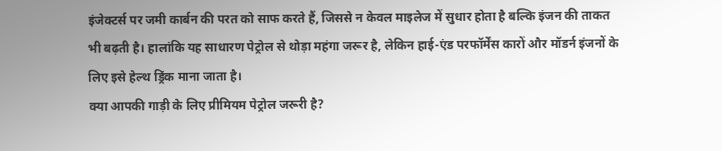इंजेक्टर्स पर जमी कार्बन की परत को साफ करते हैं, जिससे न केवल माइलेज में सुधार होता है बल्कि इंजन की ताकत भी बढ़ती है। हालांकि यह साधारण पेट्रोल से थोड़ा महंगा जरूर है, लेकिन हाई-एंड परफॉर्मेंस कारों और मॉडर्न इंजनों के लिए इसे हेल्थ ड्रिंक माना जाता है।
क्या आपकी गाड़ी के लिए प्रीमियम पेट्रोल जरूरी है?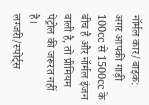नॉर्मल कार/बाइक: अगर आपकी गाड़ी 100cc से 1500cc के बीच है और नॉर्मल इंजन वाली है, तो प्रीमियम पेट्रोल की जरूरत नहीं है।
लग्जरी/स्पोर्ट्स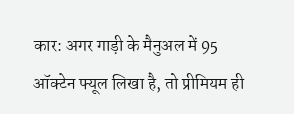कार: अगर गाड़ी के मैनुअल में 95 ऑक्टेन फ्यूल लिखा है, तो प्रीमियम ही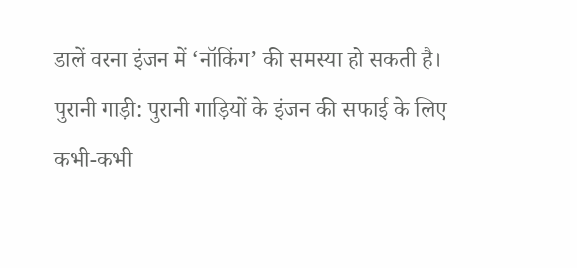डालें वरना इंजन में ‘नॉकिंग’ की समस्या हो सकती है।
पुरानी गाड़ी: पुरानी गाड़ियों के इंजन की सफाई के लिए कभी-कभी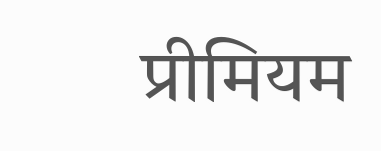प्रीमियम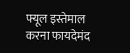फ्यूल इस्तेमाल करना फायदेमंद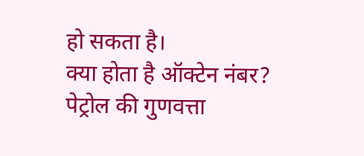हो सकता है।
क्या होता है ऑक्टेन नंबर?
पेट्रोल की गुणवत्ता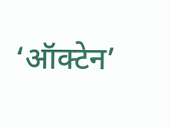‘ऑक्टेन’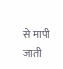से मापी जाती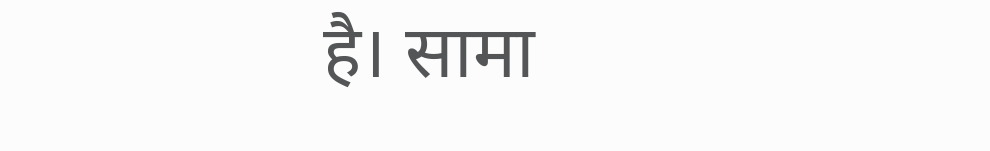है। सामा